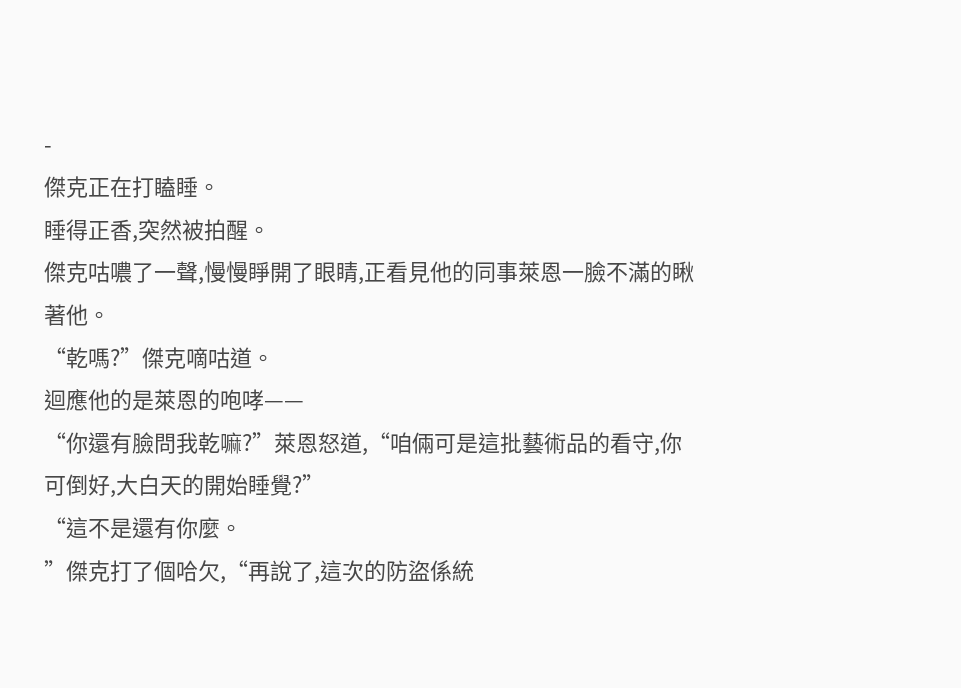-
傑克正在打瞌睡。
睡得正香,突然被拍醒。
傑克咕噥了一聲,慢慢睜開了眼睛,正看見他的同事萊恩一臉不滿的瞅著他。
“乾嗎?”傑克嘀咕道。
迴應他的是萊恩的咆哮——
“你還有臉問我乾嘛?”萊恩怒道,“咱倆可是這批藝術品的看守,你可倒好,大白天的開始睡覺?”
“這不是還有你麼。
”傑克打了個哈欠,“再說了,這次的防盜係統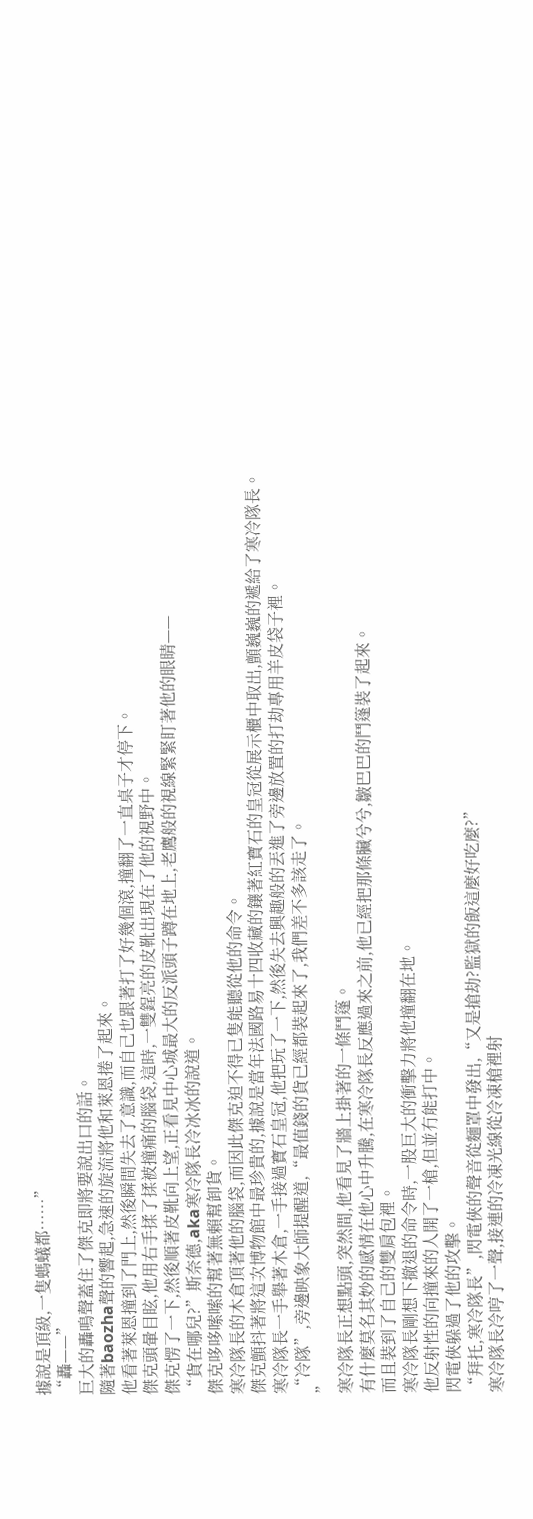據說是頂級,一隻螞蟻都……”
“轟——”
巨大的轟鳴聲蓋住了傑克即將要說出口的話。
隨著baozha聲的響起,急速的旋流將他和萊恩捲了起來。
他看著萊恩撞到了門上,然後瞬間失去了意識,而自己也跟著打了好幾個滾,撞翻了一直桌子才停下。
傑克頭暈目眩,他用右手揉了揉被撞痛的腦袋,這時,一雙鋥亮的皮靴出現在了他的視野中。
傑克愣了一下,然後順著皮靴向上望,正看見中心城最大的反派頭子蹲在地上,老鷹般的視線緊緊盯著他的眼睛——
“貨在哪兒?”斯奈德,aka寒冷隊長冷冰冰的說道。
傑克哆哆嗦嗦的幫著無賴幫卸貨。
寒冷隊長的木倉頂著他的腦袋,而因此傑克迫不得已隻能聽從他的命令。
傑克顫抖著將這次博物館中最珍貴的,據說是當年法國路易十四收藏的鑲著紅寶石的皇冠從展示櫃中取出,顫巍巍的遞給了寒冷隊長。
寒冷隊長一手舉著木倉,一手接過寶石皇冠,他把玩了一下,然後失去興趣般的丟進了旁邊放置的打劫專用羊皮袋子裡。
“冷隊”,旁邊映象大師提醒道,“最值錢的貨已經都裝起來了,我們差不多該走了。
”
寒冷隊長正想點頭,突然間,他看見了牆上掛著的一條鬥篷。
有什麼莫名其妙的感情在他心中升騰,在寒冷隊長反應過來之前,他已經把那條臟兮兮,皺巴巴的鬥篷裝了起來。
而且裝到了自己的雙肩包裡。
寒冷隊長剛想下撤退的命令時,一股巨大的衝擊力將他撞翻在地。
他反射性的向撞來的人開了一槍,但並冇能打中。
閃電俠躲過了他的攻擊。
“拜托,寒冷隊長”,閃電俠的聲音從麵罩中發出,“又是搶劫?監獄的飯這麼好吃麼?”
寒冷隊長冷哼了一聲,接連的冷凍光線從冷凍槍裡射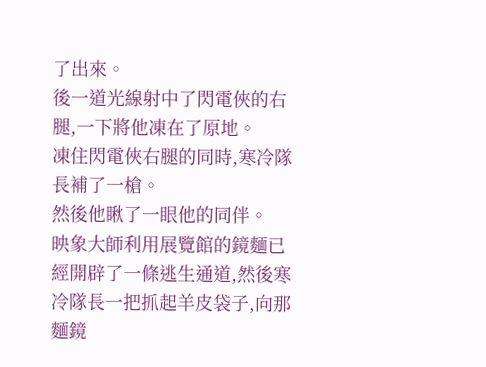了出來。
後一道光線射中了閃電俠的右腿,一下將他凍在了原地。
凍住閃電俠右腿的同時,寒冷隊長補了一槍。
然後他瞅了一眼他的同伴。
映象大師利用展覽館的鏡麵已經開辟了一條逃生通道,然後寒冷隊長一把抓起羊皮袋子,向那麵鏡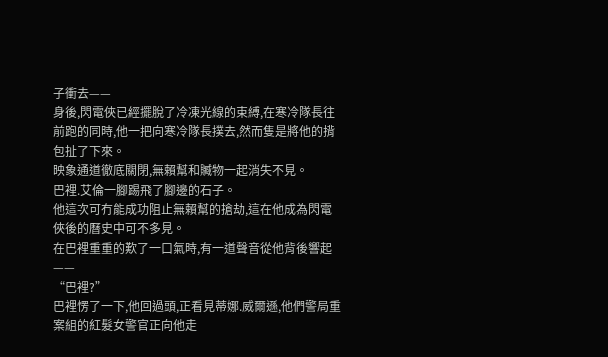子衝去——
身後,閃電俠已經擺脫了冷凍光線的束縛,在寒冷隊長往前跑的同時,他一把向寒冷隊長撲去,然而隻是將他的揹包扯了下來。
映象通道徹底關閉,無賴幫和贓物一起消失不見。
巴裡.艾倫一腳踢飛了腳邊的石子。
他這次可冇能成功阻止無賴幫的搶劫,這在他成為閃電俠後的曆史中可不多見。
在巴裡重重的歎了一口氣時,有一道聲音從他背後響起——
“巴裡?”
巴裡愣了一下,他回過頭,正看見蒂娜.威爾遜,他們警局重案組的紅髮女警官正向他走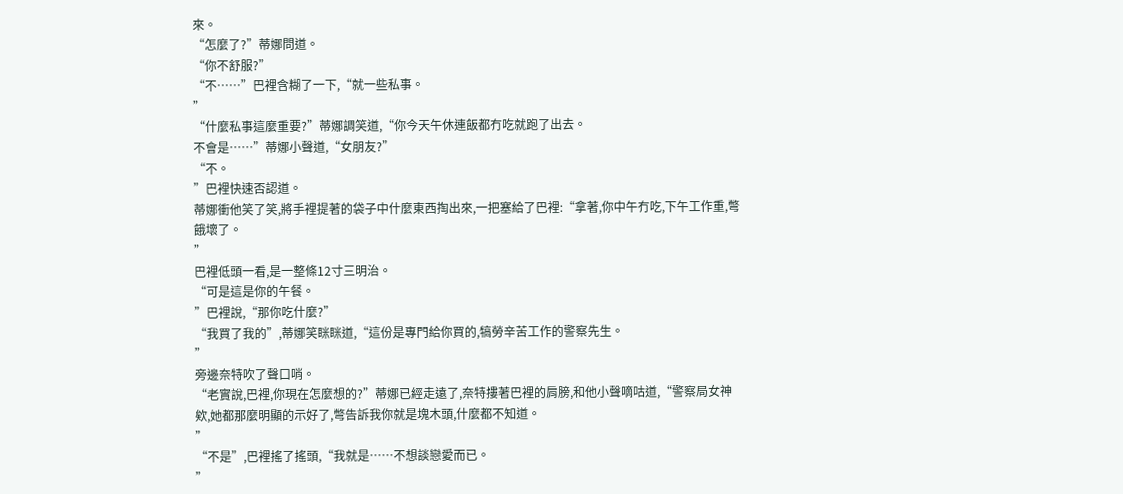來。
“怎麼了?”蒂娜問道。
“你不舒服?”
“不……”巴裡含糊了一下,“就一些私事。
”
“什麼私事這麼重要?”蒂娜調笑道,“你今天午休連飯都冇吃就跑了出去。
不會是……”蒂娜小聲道,“女朋友?”
“不。
”巴裡快速否認道。
蒂娜衝他笑了笑,將手裡提著的袋子中什麼東西掏出來,一把塞給了巴裡:“拿著,你中午冇吃,下午工作重,彆餓壞了。
”
巴裡低頭一看,是一整條12寸三明治。
“可是這是你的午餐。
”巴裡說,“那你吃什麼?”
“我買了我的”,蒂娜笑眯眯道,“這份是專門給你買的,犒勞辛苦工作的警察先生。
”
旁邊奈特吹了聲口哨。
“老實說,巴裡,你現在怎麼想的?”蒂娜已經走遠了,奈特摟著巴裡的肩膀,和他小聲嘀咕道,“警察局女神欸,她都那麼明顯的示好了,彆告訴我你就是塊木頭,什麼都不知道。
”
“不是”,巴裡搖了搖頭,“我就是……不想談戀愛而已。
”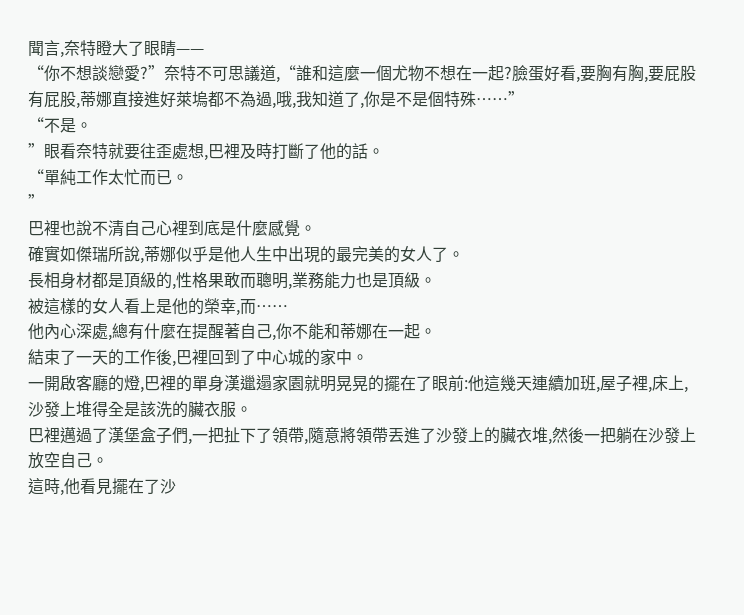聞言,奈特瞪大了眼睛——
“你不想談戀愛?”奈特不可思議道,“誰和這麼一個尤物不想在一起?臉蛋好看,要胸有胸,要屁股有屁股,蒂娜直接進好萊塢都不為過,哦,我知道了,你是不是個特殊……”
“不是。
”眼看奈特就要往歪處想,巴裡及時打斷了他的話。
“單純工作太忙而已。
”
巴裡也說不清自己心裡到底是什麼感覺。
確實如傑瑞所說,蒂娜似乎是他人生中出現的最完美的女人了。
長相身材都是頂級的,性格果敢而聰明,業務能力也是頂級。
被這樣的女人看上是他的榮幸,而……
他內心深處,總有什麼在提醒著自己,你不能和蒂娜在一起。
結束了一天的工作後,巴裡回到了中心城的家中。
一開啟客廳的燈,巴裡的單身漢邋遢家園就明晃晃的擺在了眼前:他這幾天連續加班,屋子裡,床上,沙發上堆得全是該洗的臟衣服。
巴裡邁過了漢堡盒子們,一把扯下了領帶,隨意將領帶丟進了沙發上的臟衣堆,然後一把躺在沙發上放空自己。
這時,他看見擺在了沙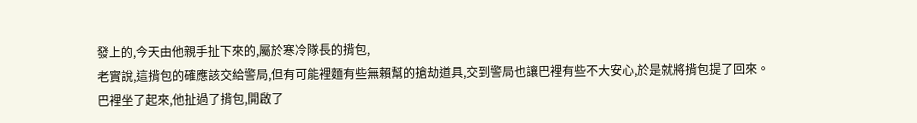發上的,今天由他親手扯下來的,屬於寒冷隊長的揹包,
老實說,這揹包的確應該交給警局,但有可能裡麵有些無賴幫的搶劫道具,交到警局也讓巴裡有些不大安心,於是就將揹包提了回來。
巴裡坐了起來,他扯過了揹包,開啟了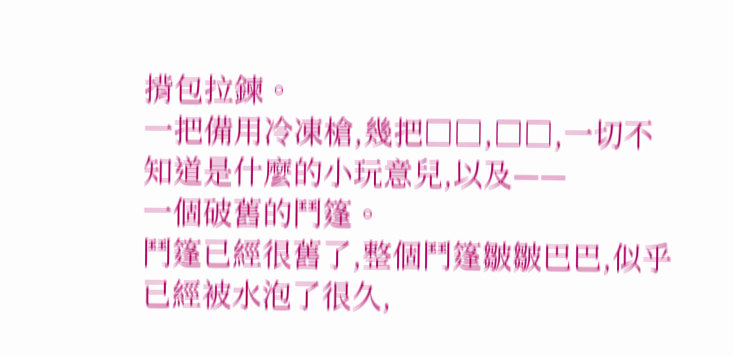揹包拉鍊。
一把備用冷凍槍,幾把□□,□□,一切不知道是什麼的小玩意兒,以及——
一個破舊的鬥篷。
鬥篷已經很舊了,整個鬥篷皺皺巴巴,似乎已經被水泡了很久,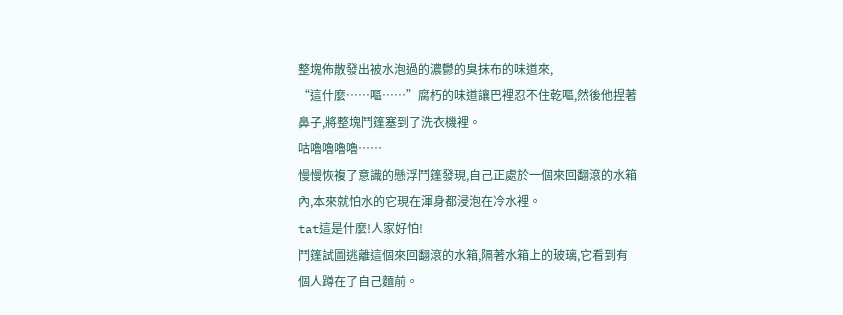整塊佈散發出被水泡過的濃鬱的臭抹布的味道來,
“這什麼……嘔……”腐朽的味道讓巴裡忍不住乾嘔,然後他捏著鼻子,將整塊鬥篷塞到了洗衣機裡。
咕嚕嚕嚕嚕……
慢慢恢複了意識的懸浮鬥篷發現,自己正處於一個來回翻滾的水箱內,本來就怕水的它現在渾身都浸泡在冷水裡。
tat這是什麼!人家好怕!
鬥篷試圖逃離這個來回翻滾的水箱,隔著水箱上的玻璃,它看到有個人蹲在了自己麵前。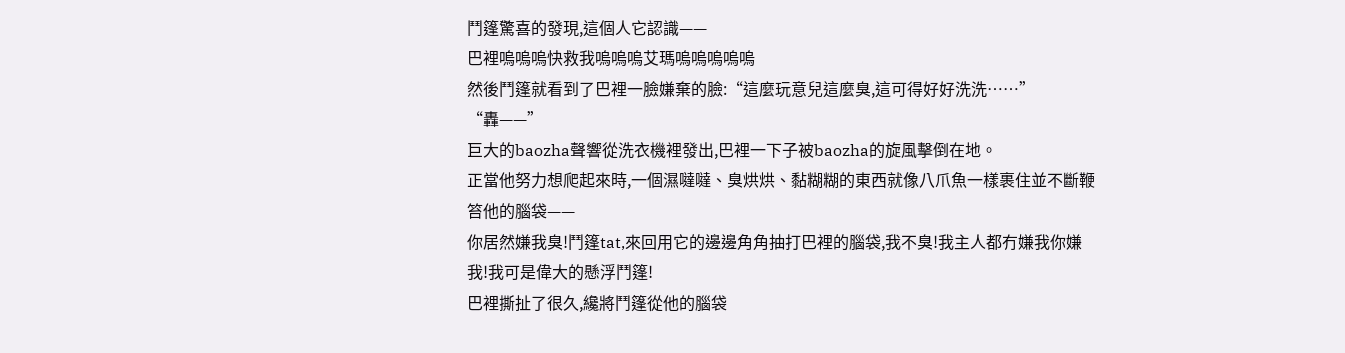鬥篷驚喜的發現,這個人它認識——
巴裡嗚嗚嗚快救我嗚嗚嗚艾瑪嗚嗚嗚嗚嗚
然後鬥篷就看到了巴裡一臉嫌棄的臉:“這麼玩意兒這麼臭,這可得好好洗洗……”
“轟——”
巨大的baozha聲響從洗衣機裡發出,巴裡一下子被baozha的旋風擊倒在地。
正當他努力想爬起來時,一個濕噠噠、臭烘烘、黏糊糊的東西就像八爪魚一樣裹住並不斷鞭笞他的腦袋——
你居然嫌我臭!鬥篷tat,來回用它的邊邊角角抽打巴裡的腦袋,我不臭!我主人都冇嫌我你嫌我!我可是偉大的懸浮鬥篷!
巴裡撕扯了很久,纔將鬥篷從他的腦袋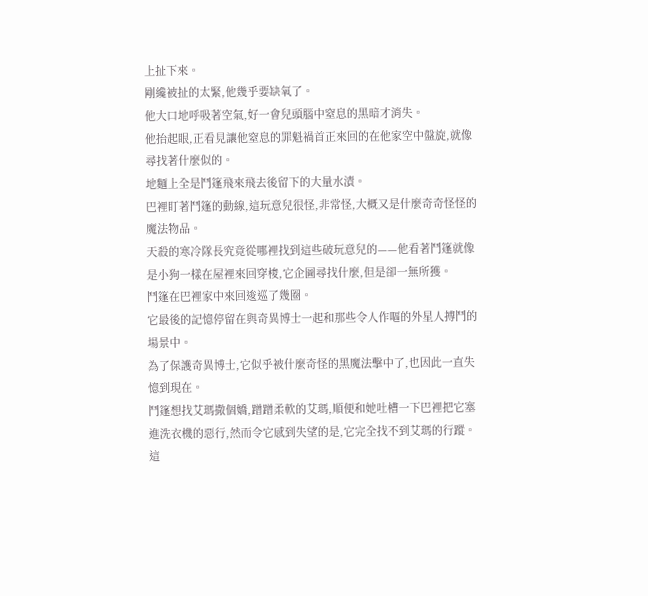上扯下來。
剛纔被扯的太緊,他幾乎要缺氧了。
他大口地呼吸著空氣,好一會兒頭腦中窒息的黑暗才消失。
他抬起眼,正看見讓他窒息的罪魁禍首正來回的在他家空中盤旋,就像尋找著什麼似的。
地麵上全是鬥篷飛來飛去後留下的大量水漬。
巴裡盯著鬥篷的動線,這玩意兒很怪,非常怪,大概又是什麼奇奇怪怪的魔法物品。
天殺的寒冷隊長究竟從哪裡找到這些破玩意兒的——他看著鬥篷就像是小狗一樣在屋裡來回穿梭,它企圖尋找什麼,但是卻一無所獲。
鬥篷在巴裡家中來回逡巡了幾圈。
它最後的記憶停留在與奇異博士一起和那些令人作嘔的外星人搏鬥的場景中。
為了保護奇異博士,它似乎被什麼奇怪的黑魔法擊中了,也因此一直失憶到現在。
鬥篷想找艾瑪撒個嬌,蹭蹭柔軟的艾瑪,順便和她吐槽一下巴裡把它塞進洗衣機的惡行,然而令它感到失望的是,它完全找不到艾瑪的行蹤。
這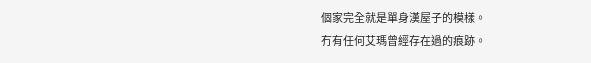個家完全就是單身漢屋子的模樣。
冇有任何艾瑪曾經存在過的痕跡。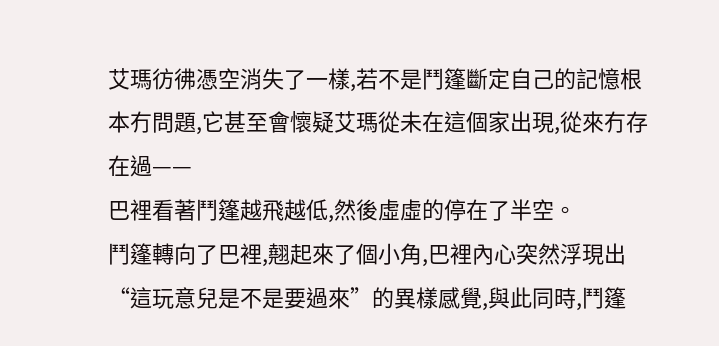艾瑪彷彿憑空消失了一樣,若不是鬥篷斷定自己的記憶根本冇問題,它甚至會懷疑艾瑪從未在這個家出現,從來冇存在過——
巴裡看著鬥篷越飛越低,然後虛虛的停在了半空。
鬥篷轉向了巴裡,翹起來了個小角,巴裡內心突然浮現出“這玩意兒是不是要過來”的異樣感覺,與此同時,鬥篷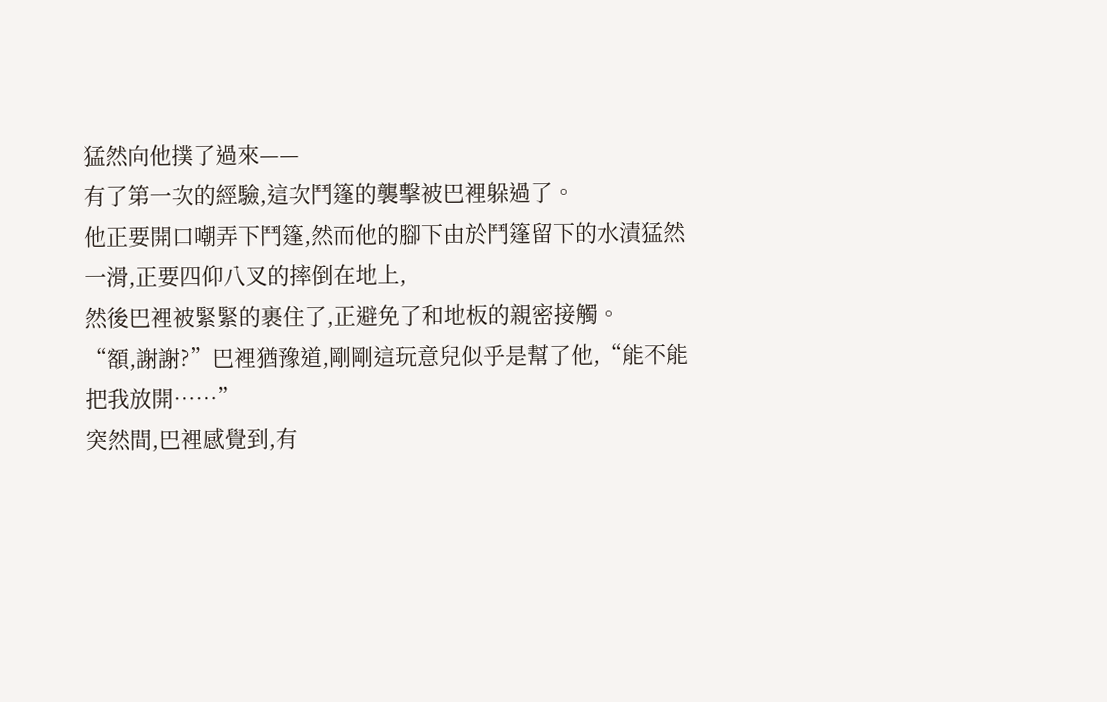猛然向他撲了過來——
有了第一次的經驗,這次鬥篷的襲擊被巴裡躲過了。
他正要開口嘲弄下鬥篷,然而他的腳下由於鬥篷留下的水漬猛然一滑,正要四仰八叉的摔倒在地上,
然後巴裡被緊緊的裹住了,正避免了和地板的親密接觸。
“額,謝謝?”巴裡猶豫道,剛剛這玩意兒似乎是幫了他,“能不能把我放開……”
突然間,巴裡感覺到,有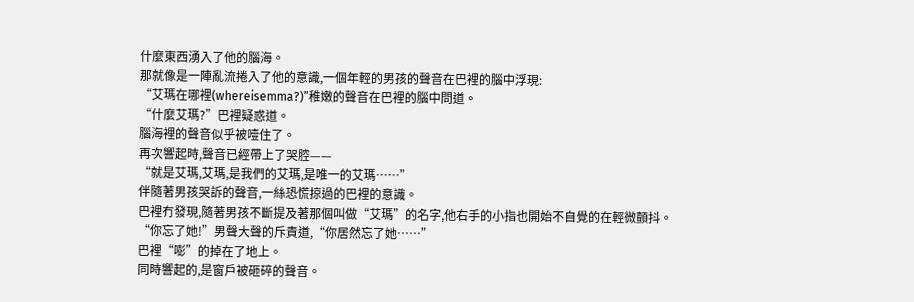什麼東西湧入了他的腦海。
那就像是一陣亂流捲入了他的意識,一個年輕的男孩的聲音在巴裡的腦中浮現:
“艾瑪在哪裡(whereisemma?)”稚嫩的聲音在巴裡的腦中問道。
“什麼艾瑪?”巴裡疑惑道。
腦海裡的聲音似乎被噎住了。
再次響起時,聲音已經帶上了哭腔——
“就是艾瑪,艾瑪,是我們的艾瑪,是唯一的艾瑪……”
伴隨著男孩哭訴的聲音,一絲恐慌掠過的巴裡的意識。
巴裡冇發現,隨著男孩不斷提及著那個叫做“艾瑪”的名字,他右手的小指也開始不自覺的在輕微顫抖。
“你忘了她!”男聲大聲的斥責道,“你居然忘了她……”
巴裡“嘭”的掉在了地上。
同時響起的,是窗戶被砸碎的聲音。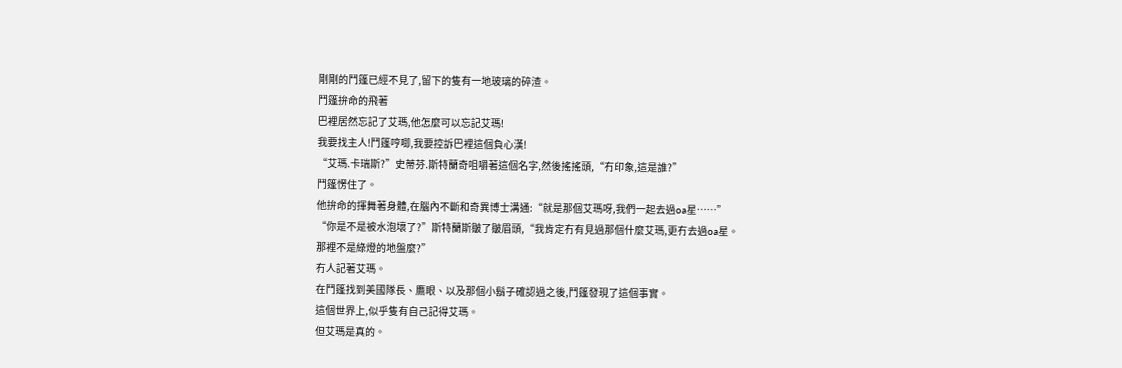剛剛的鬥篷已經不見了,留下的隻有一地玻璃的碎渣。
鬥篷拚命的飛著
巴裡居然忘記了艾瑪,他怎麼可以忘記艾瑪!
我要找主人!鬥篷哼唧,我要控訴巴裡這個負心漢!
“艾瑪.卡瑞斯?”史蒂芬.斯特蘭奇咀嚼著這個名字,然後搖搖頭,“冇印象,這是誰?”
鬥篷愣住了。
他拚命的揮舞著身體,在腦內不斷和奇異博士溝通:“就是那個艾瑪呀,我們一起去過oa星……”
“你是不是被水泡壞了?”斯特蘭斯皺了皺眉頭,“我肯定冇有見過那個什麼艾瑪,更冇去過oa星。
那裡不是綠燈的地盤麼?”
冇人記著艾瑪。
在鬥篷找到美國隊長、鷹眼、以及那個小鬍子確認過之後,鬥篷發現了這個事實。
這個世界上,似乎隻有自己記得艾瑪。
但艾瑪是真的。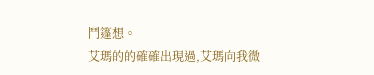鬥篷想。
艾瑪的的確確出現過,艾瑪向我微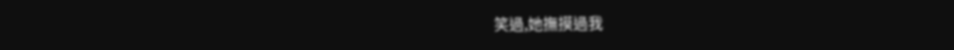笑過,她撫摸過我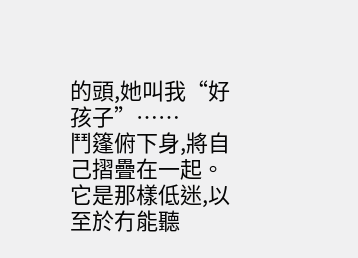的頭,她叫我“好孩子”……
鬥篷俯下身,將自己摺疊在一起。
它是那樣低迷,以至於冇能聽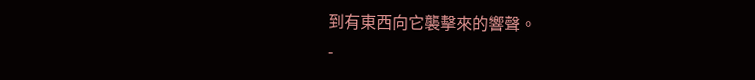到有東西向它襲擊來的響聲。
-